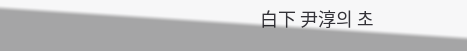白下 尹淳의 초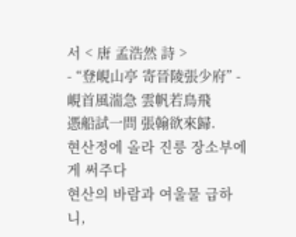서 < 唐 孟浩然 詩 >
- “登峴山亭 寄晉陵張少府” -
峴首風湍急 雲帆若鳥飛
憑船試一問 張翰欲來歸.
현산정에 올라 진릉 장소부에게 써주다
현산의 바람과 여울물 급하니,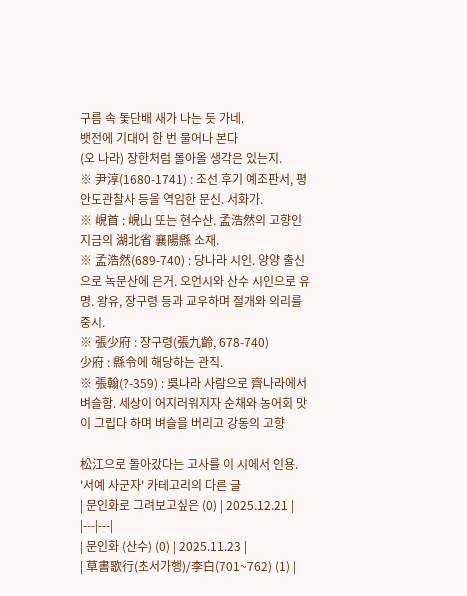구름 속 돛단배 새가 나는 듯 가네.
뱃전에 기대어 한 번 물어나 본다
(오 나라) 장한처럼 돌아올 생각은 있는지.
※ 尹淳(1680-1741) : 조선 후기 예조판서, 평안도관찰사 등을 역임한 문신. 서화가.
※ 峴首 : 峴山 또는 현수산. 孟浩然의 고향인 지금의 湖北省 襄陽縣 소재.
※ 孟浩然(689-740) : 당나라 시인. 양양 출신으로 녹문산에 은거. 오언시와 산수 시인으로 유명. 왕유, 장구령 등과 교우하며 절개와 의리를 중시.
※ 張少府 : 장구령(張九齡, 678-740)
少府 : 縣令에 해당하는 관직.
※ 張翰(?-359) : 吳나라 사람으로 齊나라에서 벼슬함. 세상이 어지러워지자 순채와 농어회 맛이 그립다 하며 벼슬을 버리고 강동의 고향

松江으로 돌아갔다는 고사를 이 시에서 인용.
'서예 사군자' 카테고리의 다른 글
| 문인화로 그려보고싶은 (0) | 2025.12.21 |
|---|---|
| 문인화 (산수) (0) | 2025.11.23 |
| 草書歌行(초서가행)/李白(701~762) (1) |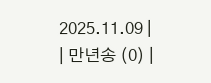2025.11.09 |
| 만년송 (0) |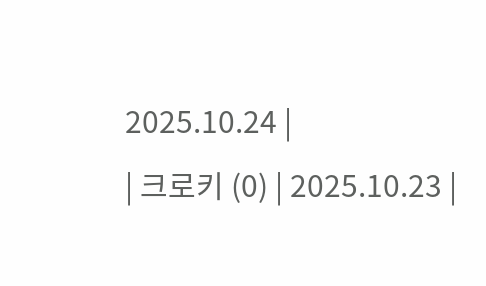2025.10.24 |
| 크로키 (0) | 2025.10.23 |